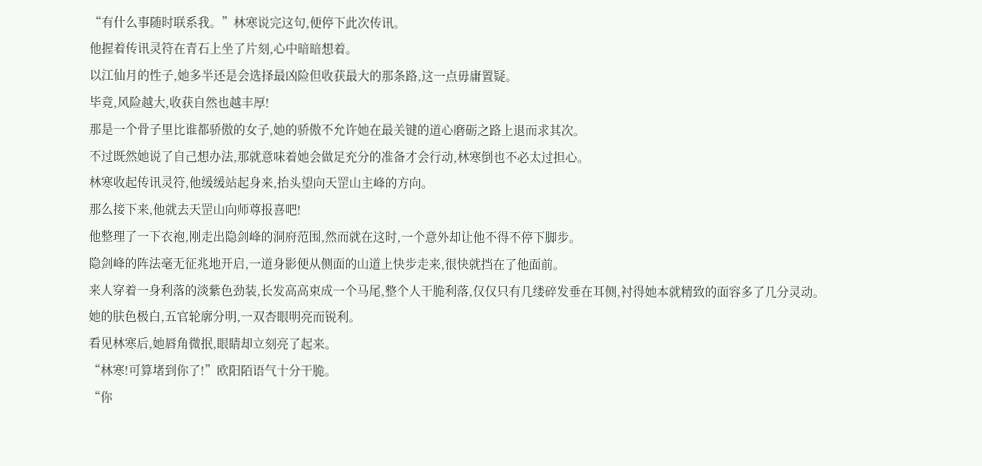“有什么事随时联系我。”林寒说完这句,便停下此次传讯。
他握着传讯灵符在青石上坐了片刻,心中暗暗想着。
以江仙月的性子,她多半还是会选择最凶险但收获最大的那条路,这一点毋庸置疑。
毕竟,风险越大,收获自然也越丰厚!
那是一个骨子里比谁都骄傲的女子,她的骄傲不允许她在最关键的道心磨砺之路上退而求其次。
不过既然她说了自己想办法,那就意味着她会做足充分的准备才会行动,林寒倒也不必太过担心。
林寒收起传讯灵符,他缓缓站起身来,抬头望向天罡山主峰的方向。
那么接下来,他就去天罡山向师尊报喜吧!
他整理了一下衣袍,刚走出隐剑峰的洞府范围,然而就在这时,一个意外却让他不得不停下脚步。
隐剑峰的阵法毫无征兆地开启,一道身影便从侧面的山道上快步走来,很快就挡在了他面前。
来人穿着一身利落的淡紫色劲装,长发高高束成一个马尾,整个人干脆利落,仅仅只有几缕碎发垂在耳侧,衬得她本就精致的面容多了几分灵动。
她的肤色极白,五官轮廓分明,一双杏眼明亮而锐利。
看见林寒后,她唇角微抿,眼睛却立刻亮了起来。
“林寒!可算堵到你了!”欧阳陌语气十分干脆。
“你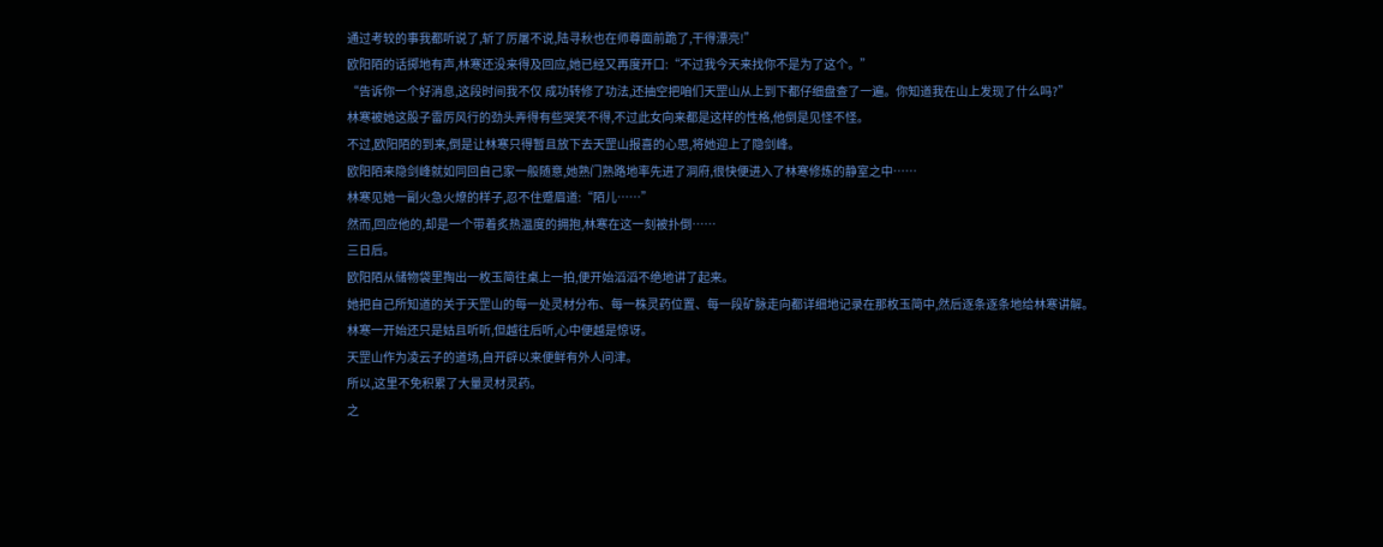通过考较的事我都听说了,斩了厉屠不说,陆寻秋也在师尊面前跪了,干得漂亮!”
欧阳陌的话掷地有声,林寒还没来得及回应,她已经又再度开口:“不过我今天来找你不是为了这个。”
“告诉你一个好消息,这段时间我不仅 成功转修了功法,还抽空把咱们天罡山从上到下都仔细盘查了一遍。你知道我在山上发现了什么吗?”
林寒被她这股子雷厉风行的劲头弄得有些哭笑不得,不过此女向来都是这样的性格,他倒是见怪不怪。
不过,欧阳陌的到来,倒是让林寒只得暂且放下去天罡山报喜的心思,将她迎上了隐剑峰。
欧阳陌来隐剑峰就如同回自己家一般随意,她熟门熟路地率先进了洞府,很快便进入了林寒修炼的静室之中……
林寒见她一副火急火燎的样子,忍不住蹙眉道:“陌儿……”
然而,回应他的,却是一个带着炙热温度的拥抱,林寒在这一刻被扑倒……
三日后。
欧阳陌从储物袋里掏出一枚玉简往桌上一拍,便开始滔滔不绝地讲了起来。
她把自己所知道的关于天罡山的每一处灵材分布、每一株灵药位置、每一段矿脉走向都详细地记录在那枚玉简中,然后逐条逐条地给林寒讲解。
林寒一开始还只是姑且听听,但越往后听,心中便越是惊讶。
天罡山作为凌云子的道场,自开辟以来便鲜有外人问津。
所以,这里不免积累了大量灵材灵药。
之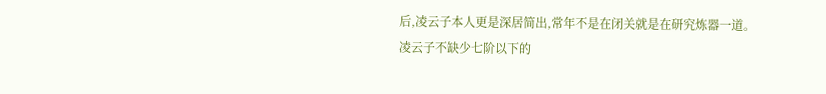后,凌云子本人更是深居简出,常年不是在闭关就是在研究炼器一道。
凌云子不缺少七阶以下的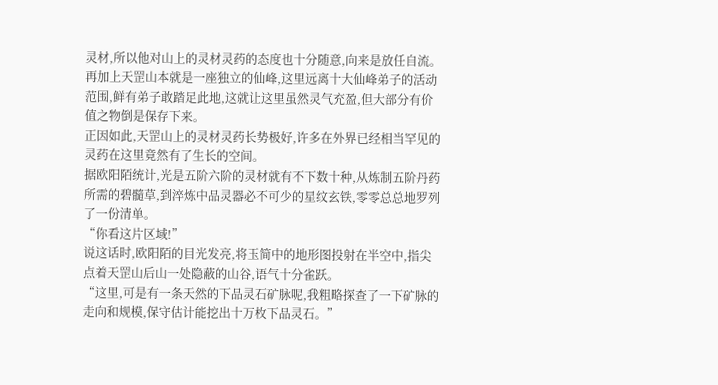灵材,所以他对山上的灵材灵药的态度也十分随意,向来是放任自流。
再加上天罡山本就是一座独立的仙峰,这里远离十大仙峰弟子的活动范围,鲜有弟子敢踏足此地,这就让这里虽然灵气充盈,但大部分有价值之物倒是保存下来。
正因如此,天罡山上的灵材灵药长势极好,许多在外界已经相当罕见的灵药在这里竟然有了生长的空间。
据欧阳陌统计,光是五阶六阶的灵材就有不下数十种,从炼制五阶丹药所需的碧髓草,到淬炼中品灵器必不可少的星纹玄铁,零零总总地罗列了一份清单。
“你看这片区域!”
说这话时,欧阳陌的目光发亮,将玉简中的地形图投射在半空中,指尖点着天罡山后山一处隐蔽的山谷,语气十分雀跃。
“这里,可是有一条天然的下品灵石矿脉呢,我粗略探查了一下矿脉的走向和规模,保守估计能挖出十万枚下品灵石。”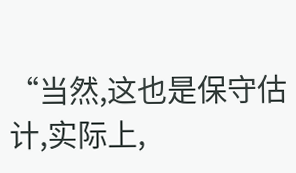“当然,这也是保守估计,实际上,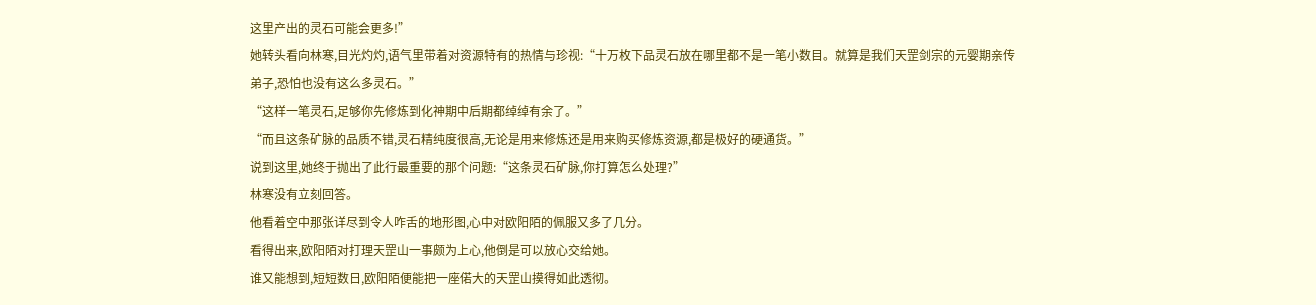这里产出的灵石可能会更多!”
她转头看向林寒,目光灼灼,语气里带着对资源特有的热情与珍视:“十万枚下品灵石放在哪里都不是一笔小数目。就算是我们天罡剑宗的元婴期亲传弟子,恐怕也没有这么多灵石。”
“这样一笔灵石,足够你先修炼到化神期中后期都绰绰有余了。”
“而且这条矿脉的品质不错,灵石精纯度很高,无论是用来修炼还是用来购买修炼资源,都是极好的硬通货。”
说到这里,她终于抛出了此行最重要的那个问题:“这条灵石矿脉,你打算怎么处理?”
林寒没有立刻回答。
他看着空中那张详尽到令人咋舌的地形图,心中对欧阳陌的佩服又多了几分。
看得出来,欧阳陌对打理天罡山一事颇为上心,他倒是可以放心交给她。
谁又能想到,短短数日,欧阳陌便能把一座偌大的天罡山摸得如此透彻。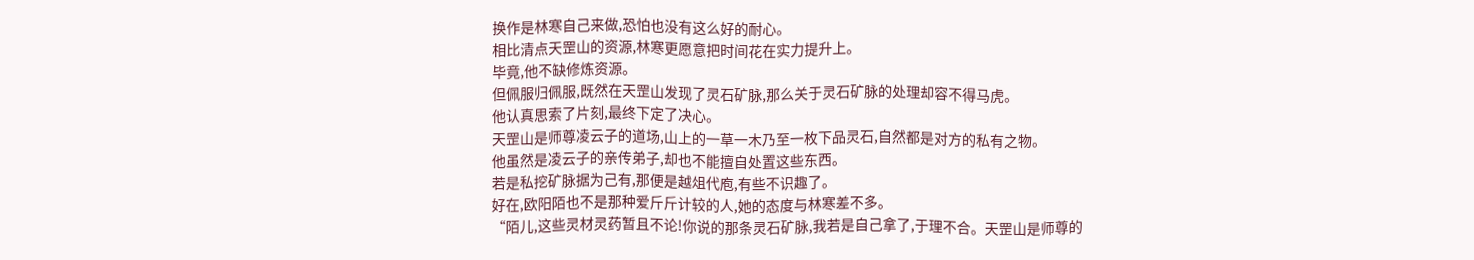换作是林寒自己来做,恐怕也没有这么好的耐心。
相比清点天罡山的资源,林寒更愿意把时间花在实力提升上。
毕竟,他不缺修炼资源。
但佩服归佩服,既然在天罡山发现了灵石矿脉,那么关于灵石矿脉的处理却容不得马虎。
他认真思索了片刻,最终下定了决心。
天罡山是师尊凌云子的道场,山上的一草一木乃至一枚下品灵石,自然都是对方的私有之物。
他虽然是凌云子的亲传弟子,却也不能擅自处置这些东西。
若是私挖矿脉据为己有,那便是越俎代庖,有些不识趣了。
好在,欧阳陌也不是那种爱斤斤计较的人,她的态度与林寒差不多。
“陌儿,这些灵材灵药暂且不论!你说的那条灵石矿脉,我若是自己拿了,于理不合。天罡山是师尊的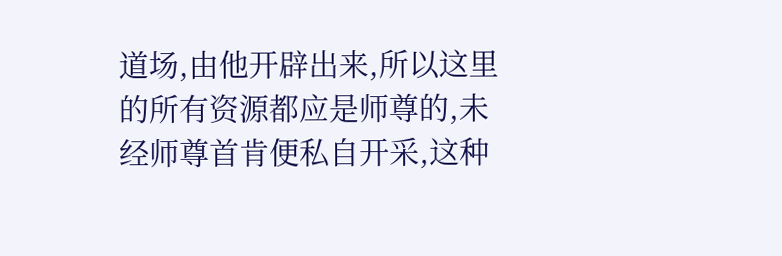道场,由他开辟出来,所以这里的所有资源都应是师尊的,未经师尊首肯便私自开采,这种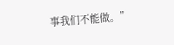事我们不能做。”